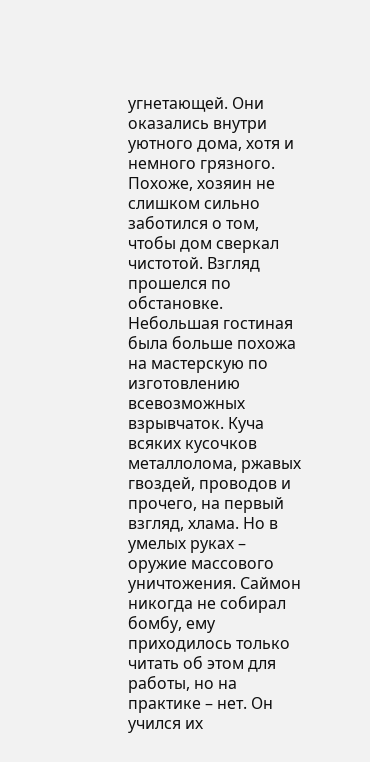угнетающей. Они оказались внутри уютного дома, хотя и немного грязного. Похоже, хозяин не слишком сильно заботился о том, чтобы дом сверкал чистотой. Взгляд прошелся по обстановке.
Небольшая гостиная была больше похожа на мастерскую по изготовлению всевозможных взрывчаток. Куча всяких кусочков металлолома, ржавых гвоздей, проводов и прочего, на первый взгляд, хлама. Но в умелых руках – оружие массового уничтожения. Саймон никогда не собирал бомбу, ему приходилось только читать об этом для работы, но на практике – нет. Он учился их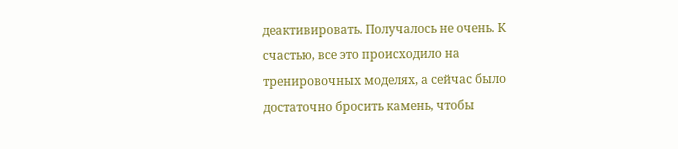деактивировать. Получалось не очень. К счастью, все это происходило на тренировочных моделях, а сейчас было достаточно бросить камень, чтобы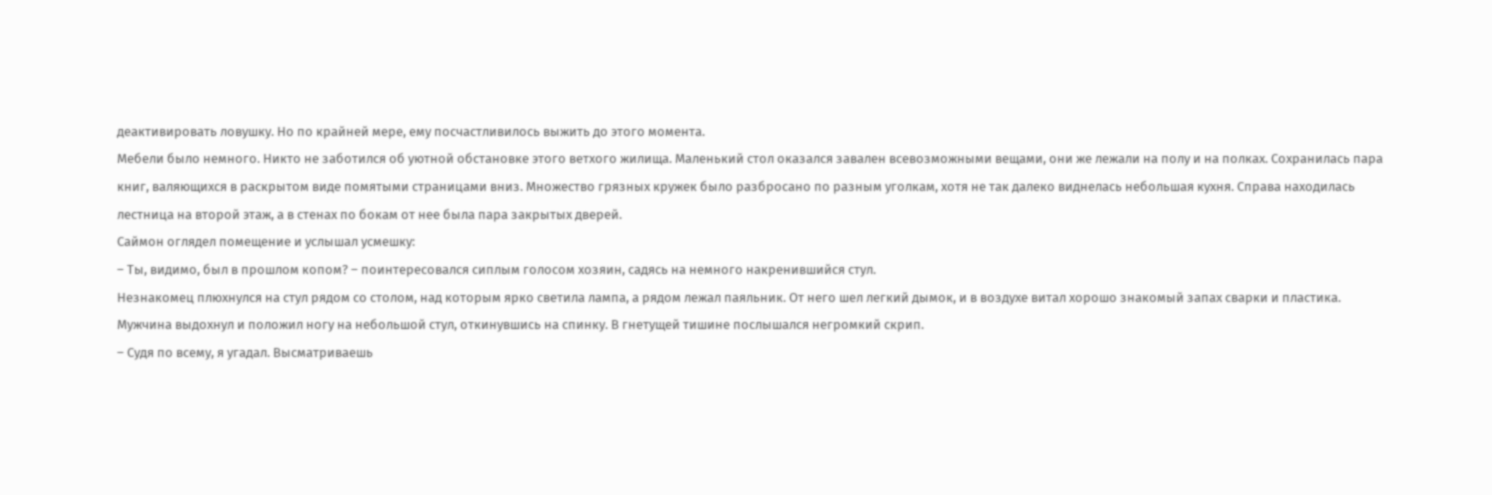деактивировать ловушку. Но по крайней мере, ему посчастливилось выжить до этого момента.
Мебели было немного. Никто не заботился об уютной обстановке этого ветхого жилища. Маленький стол оказался завален всевозможными вещами, они же лежали на полу и на полках. Сохранилась пара книг, валяющихся в раскрытом виде помятыми страницами вниз. Множество грязных кружек было разбросано по разным уголкам, хотя не так далеко виднелась небольшая кухня. Справа находилась лестница на второй этаж, а в стенах по бокам от нее была пара закрытых дверей.
Саймон оглядел помещение и услышал усмешку:
– Ты, видимо, был в прошлом копом? – поинтересовался сиплым голосом хозяин, садясь на немного накренившийся стул.
Незнакомец плюхнулся на стул рядом со столом, над которым ярко светила лампа, а рядом лежал паяльник. От него шел легкий дымок, и в воздухе витал хорошо знакомый запах сварки и пластика. Мужчина выдохнул и положил ногу на небольшой стул, откинувшись на спинку. В гнетущей тишине послышался негромкий скрип.
– Судя по всему, я угадал. Высматриваешь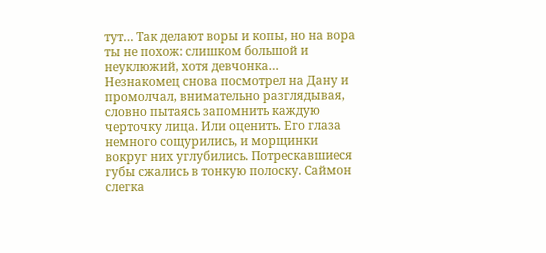тут… Так делают воры и копы, но на вора ты не похож: слишком большой и неуклюжий, хотя девчонка…
Незнакомец снова посмотрел на Дану и промолчал, внимательно разглядывая, словно пытаясь запомнить каждую черточку лица. Или оценить. Его глаза немного сощурились, и морщинки вокруг них углубились. Потрескавшиеся губы сжались в тонкую полоску. Саймон слегка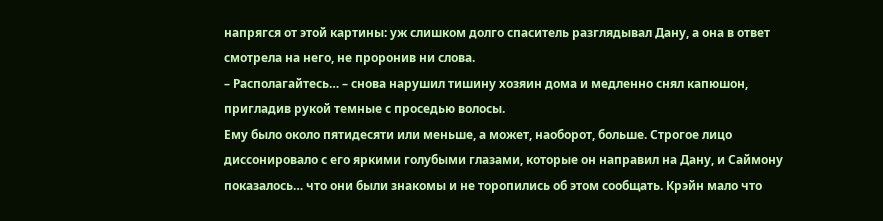напрягся от этой картины: уж слишком долго спаситель разглядывал Дану, а она в ответ смотрела на него, не проронив ни слова.
– Располагайтесь… – снова нарушил тишину хозяин дома и медленно снял капюшон, пригладив рукой темные с проседью волосы.
Ему было около пятидесяти или меньше, а может, наоборот, больше. Строгое лицо диссонировало с его яркими голубыми глазами, которые он направил на Дану, и Саймону показалось… что они были знакомы и не торопились об этом сообщать. Крэйн мало что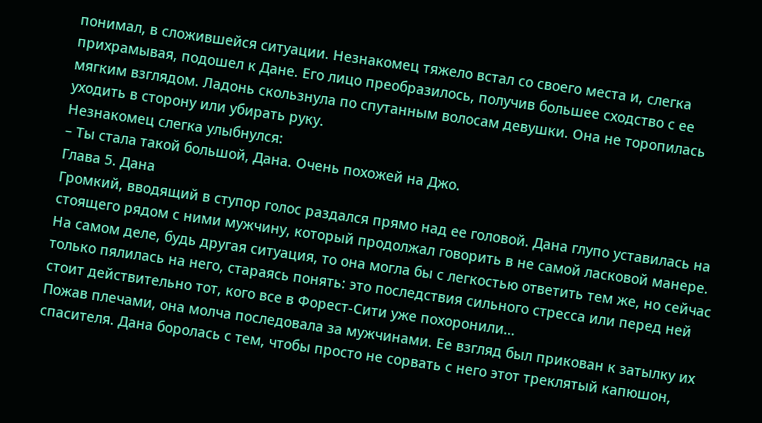понимал, в сложившейся ситуации. Незнакомец тяжело встал со своего места и, слегка прихрамывая, подошел к Дане. Его лицо преобразилось, получив большее сходство с ее мягким взглядом. Ладонь скользнула по спутанным волосам девушки. Она не торопилась уходить в сторону или убирать руку.
Незнакомец слегка улыбнулся:
– Ты стала такой большой, Дана. Очень похожей на Джо.
Глава 5. Дана
Громкий, вводящий в ступор голос раздался прямо над ее головой. Дана глупо уставилась на стоящего рядом с ними мужчину, который продолжал говорить в не самой ласковой манере. На самом деле, будь другая ситуация, то она могла бы с легкостью ответить тем же, но сейчас только пялилась на него, стараясь понять: это последствия сильного стресса или перед ней стоит действительно тот, кого все в Форест-Сити уже похоронили…
Пожав плечами, она молча последовала за мужчинами. Ее взгляд был прикован к затылку их спасителя. Дана боролась с тем, чтобы просто не сорвать с него этот треклятый капюшон,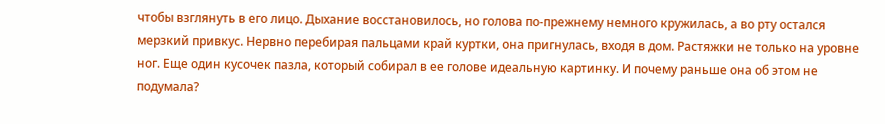чтобы взглянуть в его лицо. Дыхание восстановилось, но голова по-прежнему немного кружилась, а во рту остался мерзкий привкус. Нервно перебирая пальцами край куртки, она пригнулась, входя в дом. Растяжки не только на уровне ног. Еще один кусочек пазла, который собирал в ее голове идеальную картинку. И почему раньше она об этом не подумала?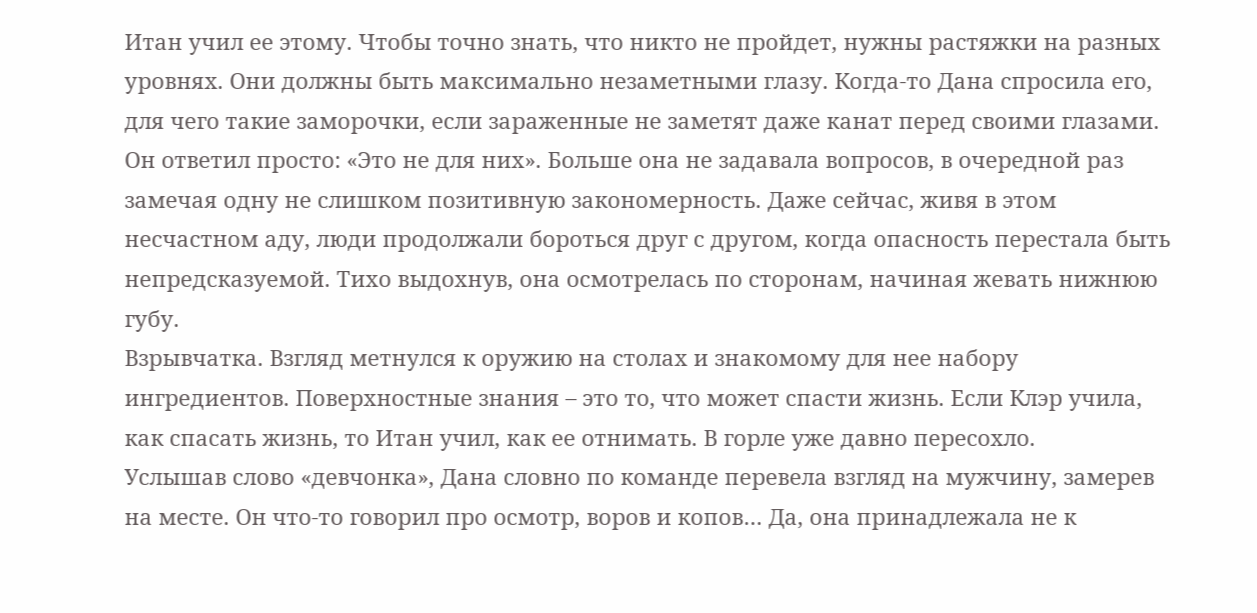Итан учил ее этому. Чтобы точно знать, что никто не пройдет, нужны растяжки на разных уровнях. Они должны быть максимально незаметными глазу. Когда-то Дана спросила его, для чего такие заморочки, если зараженные не заметят даже канат перед своими глазами. Он ответил просто: «Это не для них». Больше она не задавала вопросов, в очередной раз замечая одну не слишком позитивную закономерность. Даже сейчас, живя в этом несчастном аду, люди продолжали бороться друг с другом, когда опасность перестала быть непредсказуемой. Тихо выдохнув, она осмотрелась по сторонам, начиная жевать нижнюю губу.
Взрывчатка. Взгляд метнулся к оружию на столах и знакомому для нее набору ингредиентов. Поверхностные знания – это то, что может спасти жизнь. Если Клэр учила, как спасать жизнь, то Итан учил, как ее отнимать. В горле уже давно пересохло.
Услышав слово «девчонка», Дана словно по команде перевела взгляд на мужчину, замерев на месте. Он что-то говорил про осмотр, воров и копов… Да, она принадлежала не к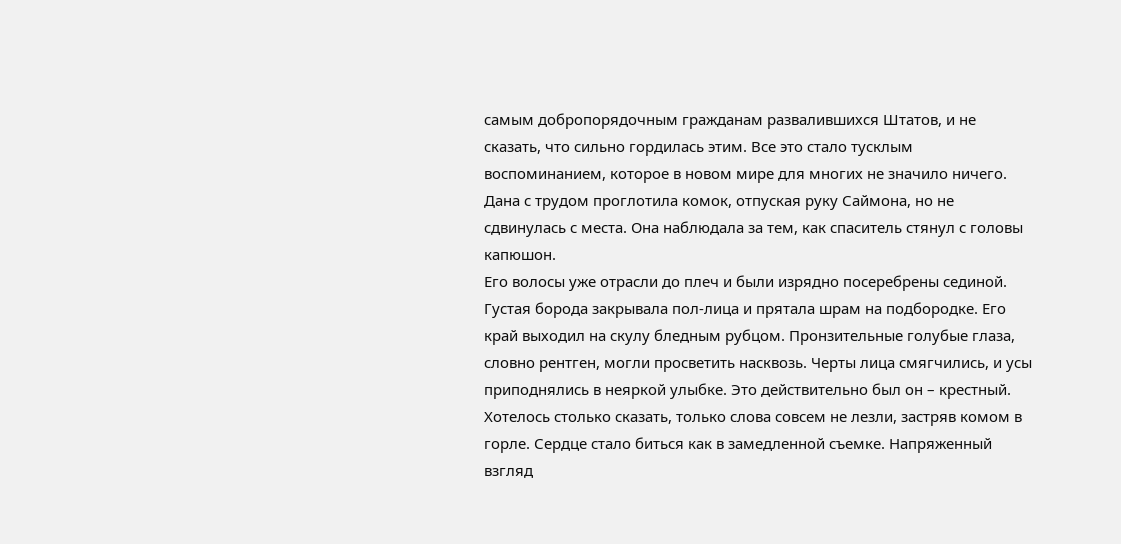самым добропорядочным гражданам развалившихся Штатов, и не сказать, что сильно гордилась этим. Все это стало тусклым воспоминанием, которое в новом мире для многих не значило ничего. Дана с трудом проглотила комок, отпуская руку Саймона, но не сдвинулась с места. Она наблюдала за тем, как спаситель стянул с головы капюшон.
Его волосы уже отрасли до плеч и были изрядно посеребрены сединой. Густая борода закрывала пол-лица и прятала шрам на подбородке. Его край выходил на скулу бледным рубцом. Пронзительные голубые глаза, словно рентген, могли просветить насквозь. Черты лица смягчились, и усы приподнялись в неяркой улыбке. Это действительно был он – крестный.
Хотелось столько сказать, только слова совсем не лезли, застряв комом в горле. Сердце стало биться как в замедленной съемке. Напряженный взгляд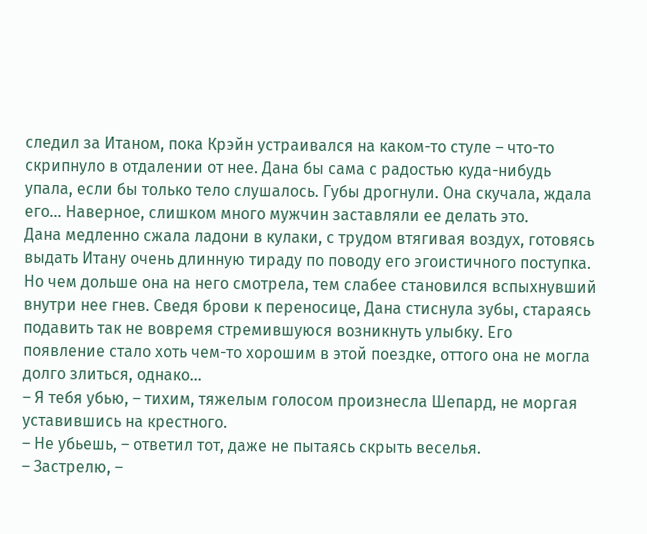следил за Итаном, пока Крэйн устраивался на каком-то стуле – что-то скрипнуло в отдалении от нее. Дана бы сама с радостью куда-нибудь упала, если бы только тело слушалось. Губы дрогнули. Она скучала, ждала его… Наверное, слишком много мужчин заставляли ее делать это.
Дана медленно сжала ладони в кулаки, с трудом втягивая воздух, готовясь выдать Итану очень длинную тираду по поводу его эгоистичного поступка. Но чем дольше она на него смотрела, тем слабее становился вспыхнувший внутри нее гнев. Сведя брови к переносице, Дана стиснула зубы, стараясь подавить так не вовремя стремившуюся возникнуть улыбку. Его появление стало хоть чем-то хорошим в этой поездке, оттого она не могла долго злиться, однако…
– Я тебя убью, – тихим, тяжелым голосом произнесла Шепард, не моргая уставившись на крестного.
– Не убьешь, – ответил тот, даже не пытаясь скрыть веселья.
– Застрелю, –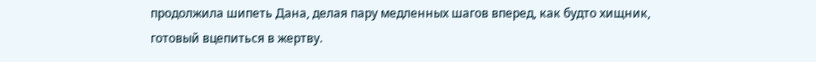продолжила шипеть Дана, делая пару медленных шагов вперед, как будто хищник, готовый вцепиться в жертву.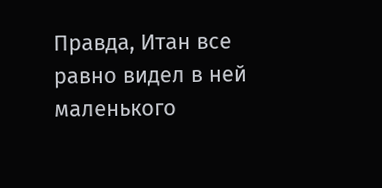Правда, Итан все равно видел в ней маленького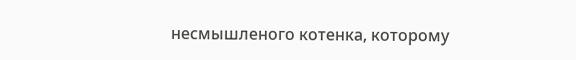несмышленого котенка, которому